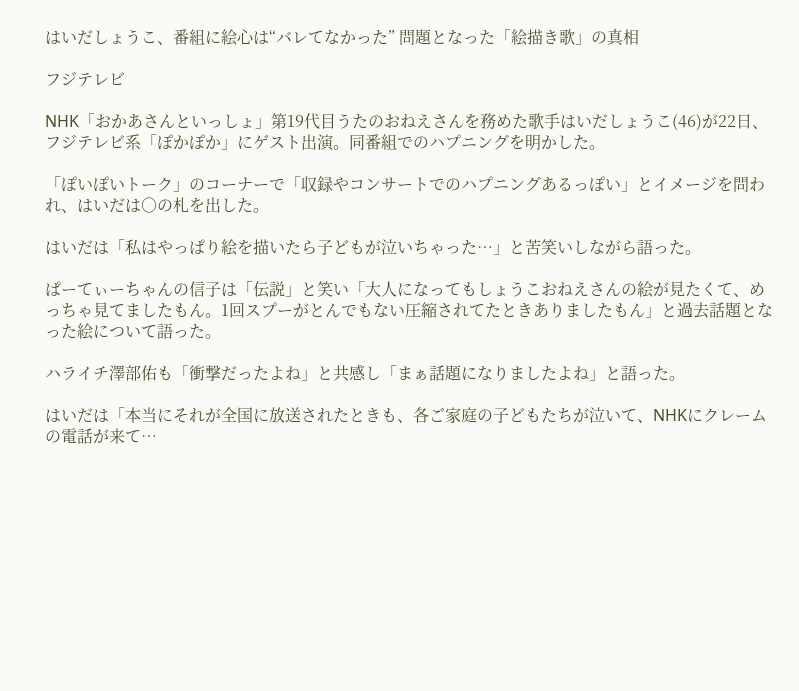はいだしょうこ、番組に絵心は“バレてなかった” 問題となった「絵描き歌」の真相

フジテレビ

NHK「おかあさんといっしょ」第19代目うたのおねえさんを務めた歌手はいだしょうこ(46)が22日、フジテレビ系「ぽかぽか」にゲスト出演。同番組でのハプニングを明かした。

「ぽいぽいトーク」のコーナーで「収録やコンサートでのハプニングあるっぽい」とイメージを問われ、はいだは○の札を出した。

はいだは「私はやっぱり絵を描いたら子どもが泣いちゃった…」と苦笑いしながら語った。

ぱーてぃーちゃんの信子は「伝説」と笑い「大人になってもしょうこおねえさんの絵が見たくて、めっちゃ見てましたもん。1回スプーがとんでもない圧縮されてたときありましたもん」と過去話題となった絵について語った。

ハライチ澤部佑も「衝撃だったよね」と共感し「まぁ話題になりましたよね」と語った。

はいだは「本当にそれが全国に放送されたときも、各ご家庭の子どもたちが泣いて、NHKにクレームの電話が来て…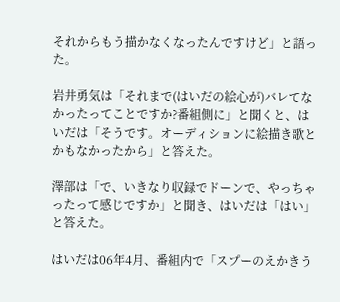それからもう描かなくなったんですけど」と語った。

岩井勇気は「それまで(はいだの絵心が)バレてなかったってことですか?番組側に」と聞くと、はいだは「そうです。オーディションに絵描き歌とかもなかったから」と答えた。

澤部は「で、いきなり収録でドーンで、やっちゃったって感じですか」と聞き、はいだは「はい」と答えた。

はいだは06年4月、番組内で「スプーのえかきう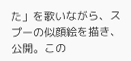た」を歌いながら、スプーの似顔絵を描き、公開。この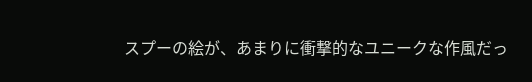スプーの絵が、あまりに衝撃的なユニークな作風だっ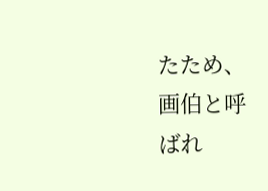たため、画伯と呼ばれ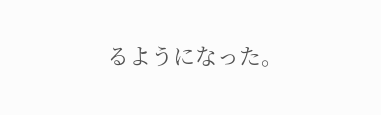るようになった。